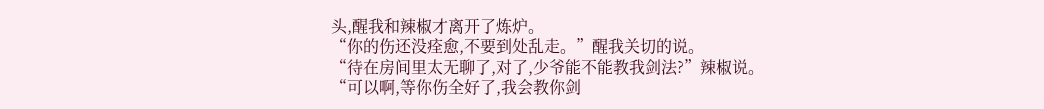头,醒我和辣椒才离开了炼炉。
“你的伤还没痊愈,不要到处乱走。”醒我关切的说。
“待在房间里太无聊了,对了,少爷能不能教我剑法?”辣椒说。
“可以啊,等你伤全好了,我会教你剑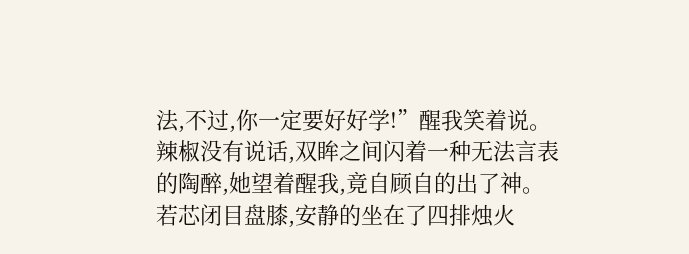法,不过,你一定要好好学!”醒我笑着说。
辣椒没有说话,双眸之间闪着一种无法言表的陶醉,她望着醒我,竟自顾自的出了神。
若芯闭目盘膝,安静的坐在了四排烛火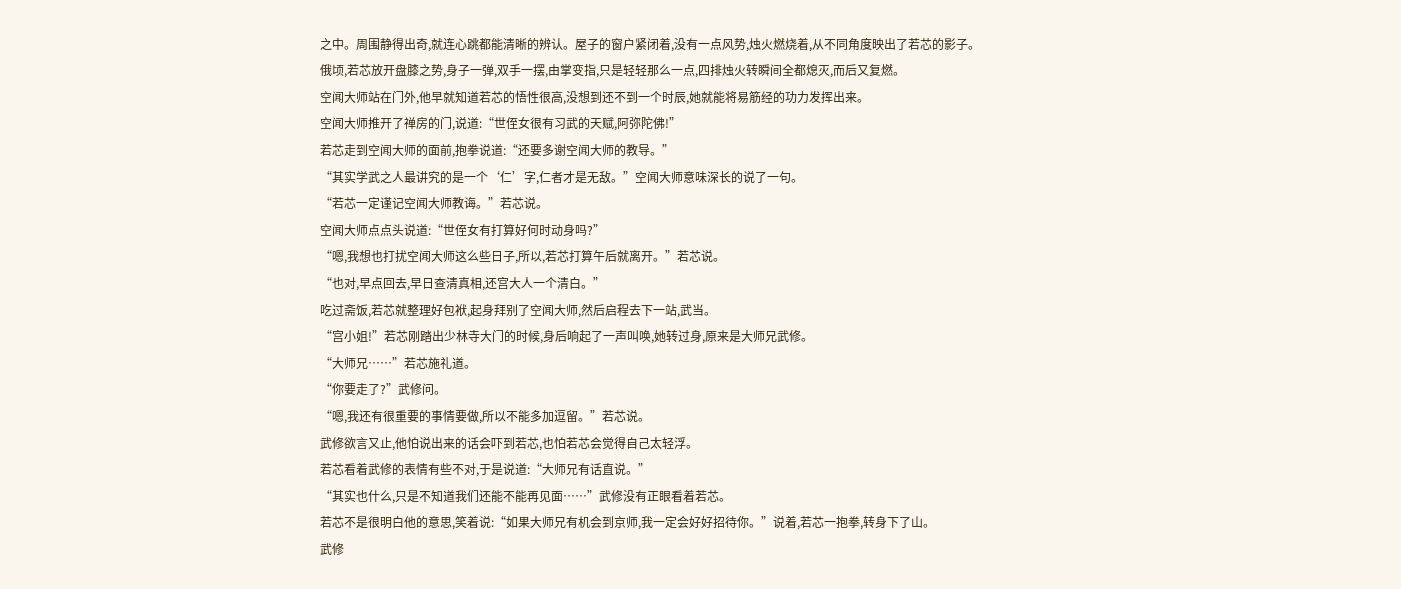之中。周围静得出奇,就连心跳都能清晰的辨认。屋子的窗户紧闭着,没有一点风势,烛火燃烧着,从不同角度映出了若芯的影子。
俄顷,若芯放开盘膝之势,身子一弹,双手一摆,由掌变指,只是轻轻那么一点,四排烛火转瞬间全都熄灭,而后又复燃。
空闻大师站在门外,他早就知道若芯的悟性很高,没想到还不到一个时辰,她就能将易筋经的功力发挥出来。
空闻大师推开了禅房的门,说道:“世侄女很有习武的天赋,阿弥陀佛!”
若芯走到空闻大师的面前,抱拳说道:“还要多谢空闻大师的教导。”
“其实学武之人最讲究的是一个‘仁’字,仁者才是无敌。”空闻大师意味深长的说了一句。
“若芯一定谨记空闻大师教诲。”若芯说。
空闻大师点点头说道:“世侄女有打算好何时动身吗?”
“嗯,我想也打扰空闻大师这么些日子,所以,若芯打算午后就离开。”若芯说。
“也对,早点回去,早日查清真相,还宫大人一个清白。”
吃过斋饭,若芯就整理好包袱,起身拜别了空闻大师,然后启程去下一站,武当。
“宫小姐!”若芯刚踏出少林寺大门的时候,身后响起了一声叫唤,她转过身,原来是大师兄武修。
“大师兄……”若芯施礼道。
“你要走了?”武修问。
“嗯,我还有很重要的事情要做,所以不能多加逗留。”若芯说。
武修欲言又止,他怕说出来的话会吓到若芯,也怕若芯会觉得自己太轻浮。
若芯看着武修的表情有些不对,于是说道:“大师兄有话直说。”
“其实也什么,只是不知道我们还能不能再见面……”武修没有正眼看着若芯。
若芯不是很明白他的意思,笑着说:“如果大师兄有机会到京师,我一定会好好招待你。”说着,若芯一抱拳,转身下了山。
武修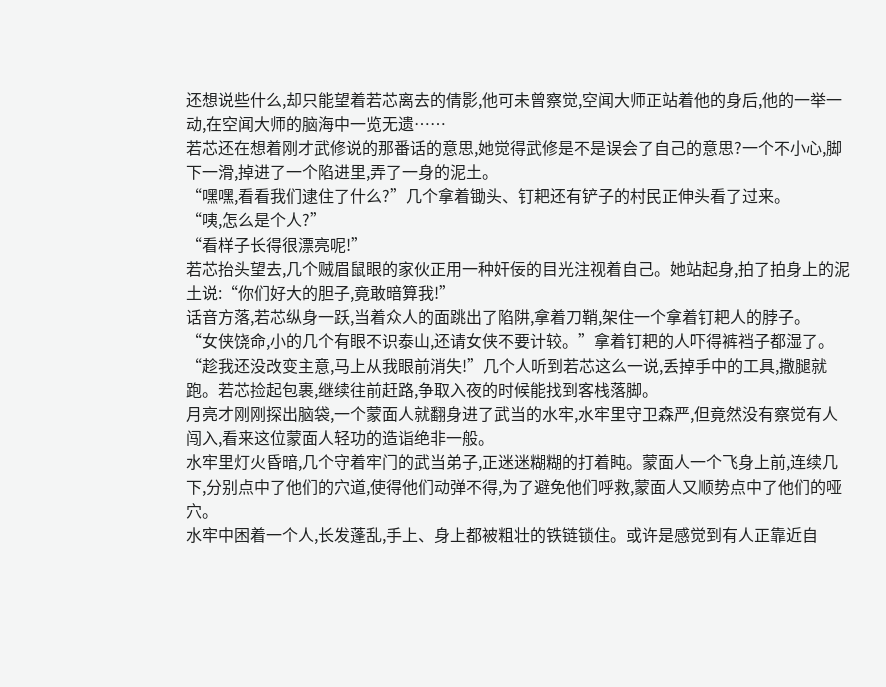还想说些什么,却只能望着若芯离去的倩影,他可未曾察觉,空闻大师正站着他的身后,他的一举一动,在空闻大师的脑海中一览无遗……
若芯还在想着刚才武修说的那番话的意思,她觉得武修是不是误会了自己的意思?一个不小心,脚下一滑,掉进了一个陷进里,弄了一身的泥土。
“嘿嘿,看看我们逮住了什么?”几个拿着锄头、钉耙还有铲子的村民正伸头看了过来。
“咦,怎么是个人?”
“看样子长得很漂亮呢!”
若芯抬头望去,几个贼眉鼠眼的家伙正用一种奸佞的目光注视着自己。她站起身,拍了拍身上的泥土说:“你们好大的胆子,竟敢暗算我!”
话音方落,若芯纵身一跃,当着众人的面跳出了陷阱,拿着刀鞘,架住一个拿着钉耙人的脖子。
“女侠饶命,小的几个有眼不识泰山,还请女侠不要计较。”拿着钉耙的人吓得裤裆子都湿了。
“趁我还没改变主意,马上从我眼前消失!”几个人听到若芯这么一说,丢掉手中的工具,撒腿就跑。若芯捡起包裹,继续往前赶路,争取入夜的时候能找到客栈落脚。
月亮才刚刚探出脑袋,一个蒙面人就翻身进了武当的水牢,水牢里守卫森严,但竟然没有察觉有人闯入,看来这位蒙面人轻功的造诣绝非一般。
水牢里灯火昏暗,几个守着牢门的武当弟子,正迷迷糊糊的打着盹。蒙面人一个飞身上前,连续几下,分别点中了他们的穴道,使得他们动弹不得,为了避免他们呼救,蒙面人又顺势点中了他们的哑穴。
水牢中困着一个人,长发蓬乱,手上、身上都被粗壮的铁链锁住。或许是感觉到有人正靠近自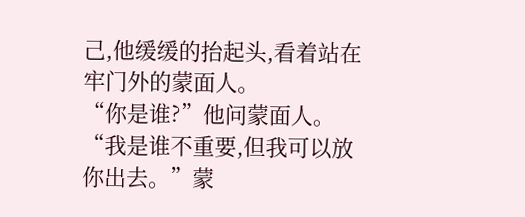己,他缓缓的抬起头,看着站在牢门外的蒙面人。
“你是谁?”他问蒙面人。
“我是谁不重要,但我可以放你出去。”蒙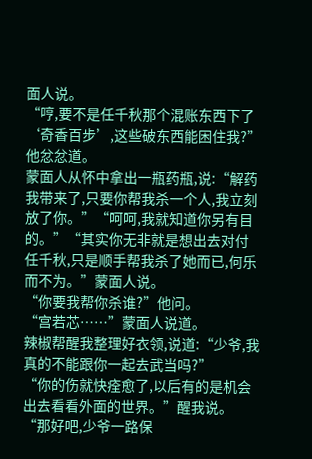面人说。
“哼,要不是任千秋那个混账东西下了‘奇香百步’,这些破东西能困住我?”他忿忿道。
蒙面人从怀中拿出一瓶药瓶,说:“解药我带来了,只要你帮我杀一个人,我立刻放了你。”“呵呵,我就知道你另有目的。”“其实你无非就是想出去对付任千秋,只是顺手帮我杀了她而已,何乐而不为。”蒙面人说。
“你要我帮你杀谁?”他问。
“宫若芯……”蒙面人说道。
辣椒帮醒我整理好衣领,说道:“少爷,我真的不能跟你一起去武当吗?”
“你的伤就快痊愈了,以后有的是机会出去看看外面的世界。”醒我说。
“那好吧,少爷一路保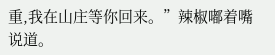重,我在山庄等你回来。”辣椒嘟着嘴说道。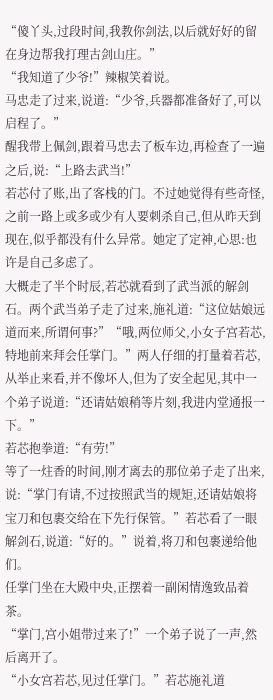“傻丫头,过段时间,我教你剑法,以后就好好的留在身边帮我打理古剑山庄。”
“我知道了少爷!”辣椒笑着说。
马忠走了过来,说道:“少爷,兵器都准备好了,可以启程了。”
醒我带上佩剑,跟着马忠去了板车边,再检查了一遍之后,说:“上路去武当!”
若芯付了账,出了客栈的门。不过她觉得有些奇怪,之前一路上或多或少有人要刺杀自己,但从昨天到现在,似乎都没有什么异常。她定了定神,心思:也许是自己多虑了。
大概走了半个时辰,若芯就看到了武当派的解剑石。两个武当弟子走了过来,施礼道:“这位姑娘远道而来,所谓何事?”“哦,两位师父,小女子宫若芯,特地前来拜会任掌门。”两人仔细的打量着若芯,从举止来看,并不像坏人,但为了安全起见,其中一个弟子说道:“还请姑娘稍等片刻,我进内堂通报一下。”
若芯抱拳道:“有劳!”
等了一炷香的时间,刚才离去的那位弟子走了出来,说:“掌门有请,不过按照武当的规矩,还请姑娘将宝刀和包裹交给在下先行保管。”若芯看了一眼解剑石,说道:“好的。”说着,将刀和包裹递给他们。
任掌门坐在大殿中央,正摆着一副闲情逸致品着茶。
“掌门,宫小姐带过来了!”一个弟子说了一声,然后离开了。
“小女宫若芯,见过任掌门。”若芯施礼道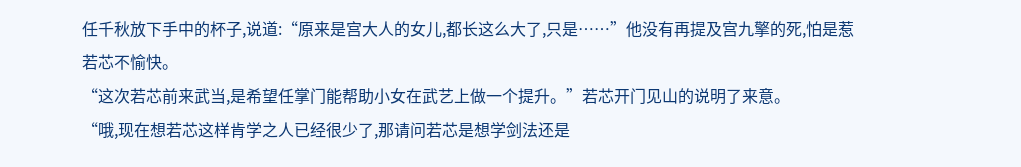任千秋放下手中的杯子,说道:“原来是宫大人的女儿,都长这么大了,只是……”他没有再提及宫九擎的死,怕是惹若芯不愉快。
“这次若芯前来武当,是希望任掌门能帮助小女在武艺上做一个提升。”若芯开门见山的说明了来意。
“哦,现在想若芯这样肯学之人已经很少了,那请问若芯是想学剑法还是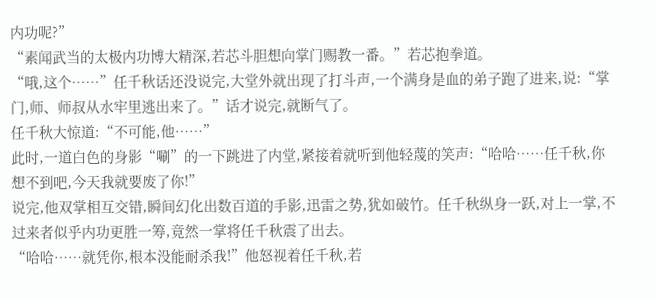内功呢?”
“素闻武当的太极内功博大精深,若芯斗胆想向掌门赐教一番。”若芯抱拳道。
“哦,这个……”任千秋话还没说完,大堂外就出现了打斗声,一个满身是血的弟子跑了进来,说:“掌门,师、师叔从水牢里逃出来了。”话才说完,就断气了。
任千秋大惊道:“不可能,他……”
此时,一道白色的身影“唰”的一下跳进了内堂,紧接着就听到他轻蔑的笑声:“哈哈……任千秋,你想不到吧,今天我就要废了你!”
说完,他双掌相互交错,瞬间幻化出数百道的手影,迅雷之势,犹如破竹。任千秋纵身一跃,对上一掌,不过来者似乎内功更胜一筹,竟然一掌将任千秋震了出去。
“哈哈……就凭你,根本没能耐杀我!”他怒视着任千秋,若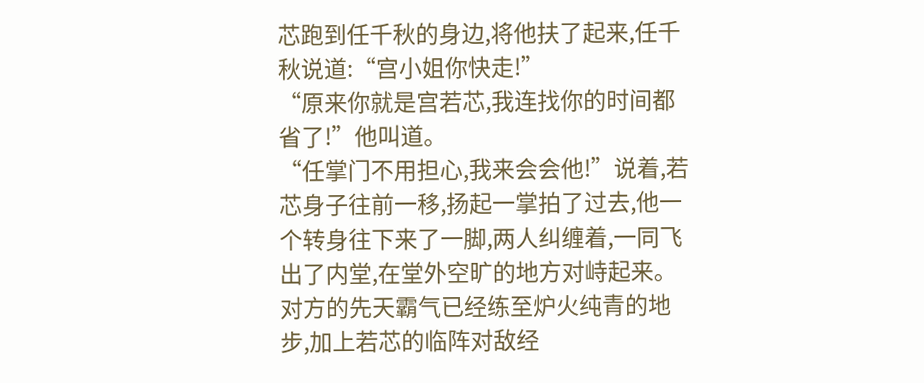芯跑到任千秋的身边,将他扶了起来,任千秋说道:“宫小姐你快走!”
“原来你就是宫若芯,我连找你的时间都省了!”他叫道。
“任掌门不用担心,我来会会他!”说着,若芯身子往前一移,扬起一掌拍了过去,他一个转身往下来了一脚,两人纠缠着,一同飞出了内堂,在堂外空旷的地方对峙起来。
对方的先天霸气已经练至炉火纯青的地步,加上若芯的临阵对敌经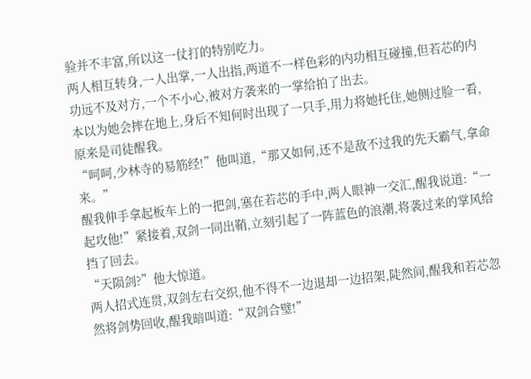验并不丰富,所以这一仗打的特别吃力。
两人相互转身,一人出掌,一人出指,两道不一样色彩的内功相互碰撞,但若芯的内功远不及对方,一个不小心,被对方袭来的一掌给拍了出去。
本以为她会摔在地上,身后不知何时出现了一只手,用力将她托住,她侧过脸一看,原来是司徒醒我。
“呵呵,少林寺的易筋经!”他叫道,“那又如何,还不是敌不过我的先天霸气,拿命来。”
醒我伸手拿起板车上的一把剑,塞在若芯的手中,两人眼神一交汇,醒我说道:“一起攻他!”紧接着,双剑一同出鞘,立刻引起了一阵蓝色的浪潮,将袭过来的掌风给挡了回去。
“天陨剑?”他大惊道。
两人招式连贯,双剑左右交织,他不得不一边退却一边招架,陡然间,醒我和若芯忽然将剑势回收,醒我暗叫道:“双剑合璧!”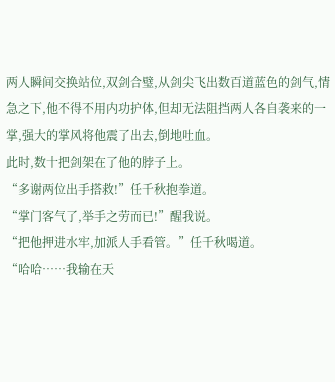两人瞬间交换站位,双剑合璧,从剑尖飞出数百道蓝色的剑气,情急之下,他不得不用内功护体,但却无法阻挡两人各自袭来的一掌,强大的掌风将他震了出去,倒地吐血。
此时,数十把剑架在了他的脖子上。
“多谢两位出手搭救!”任千秋抱拳道。
“掌门客气了,举手之劳而已!”醒我说。
“把他押进水牢,加派人手看管。”任千秋喝道。
“哈哈……我输在天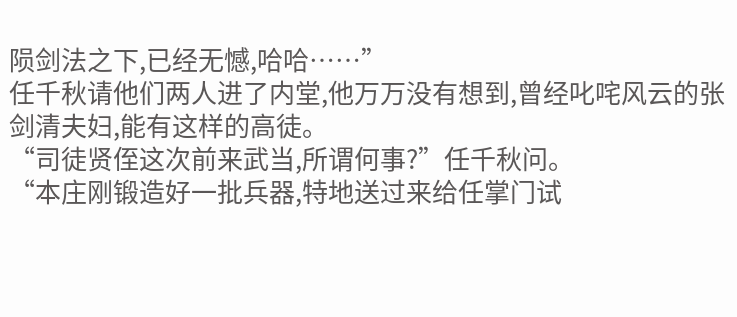陨剑法之下,已经无憾,哈哈……”
任千秋请他们两人进了内堂,他万万没有想到,曾经叱咤风云的张剑清夫妇,能有这样的高徒。
“司徒贤侄这次前来武当,所谓何事?”任千秋问。
“本庄刚锻造好一批兵器,特地送过来给任掌门试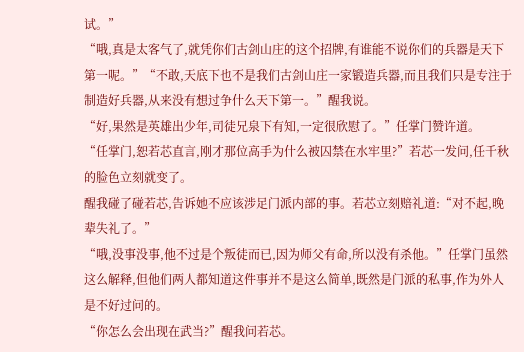试。”
“哦,真是太客气了,就凭你们古剑山庄的这个招牌,有谁能不说你们的兵器是天下第一呢。”“不敢,天底下也不是我们古剑山庄一家锻造兵器,而且我们只是专注于制造好兵器,从来没有想过争什么天下第一。”醒我说。
“好,果然是英雄出少年,司徒兄泉下有知,一定很欣慰了。”任掌门赞许道。
“任掌门,恕若芯直言,刚才那位高手为什么被囚禁在水牢里?”若芯一发问,任千秋的脸色立刻就变了。
醒我碰了碰若芯,告诉她不应该涉足门派内部的事。若芯立刻赔礼道:“对不起,晚辈失礼了。”
“哦,没事没事,他不过是个叛徒而已,因为师父有命,所以没有杀他。”任掌门虽然这么解释,但他们两人都知道这件事并不是这么简单,既然是门派的私事,作为外人是不好过问的。
“你怎么会出现在武当?”醒我问若芯。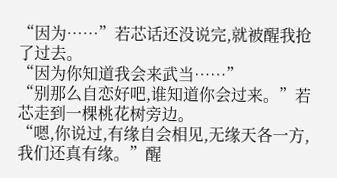“因为……”若芯话还没说完,就被醒我抢了过去。
“因为你知道我会来武当……”
“别那么自恋好吧,谁知道你会过来。”若芯走到一棵桃花树旁边。
“嗯,你说过,有缘自会相见,无缘天各一方,我们还真有缘。”醒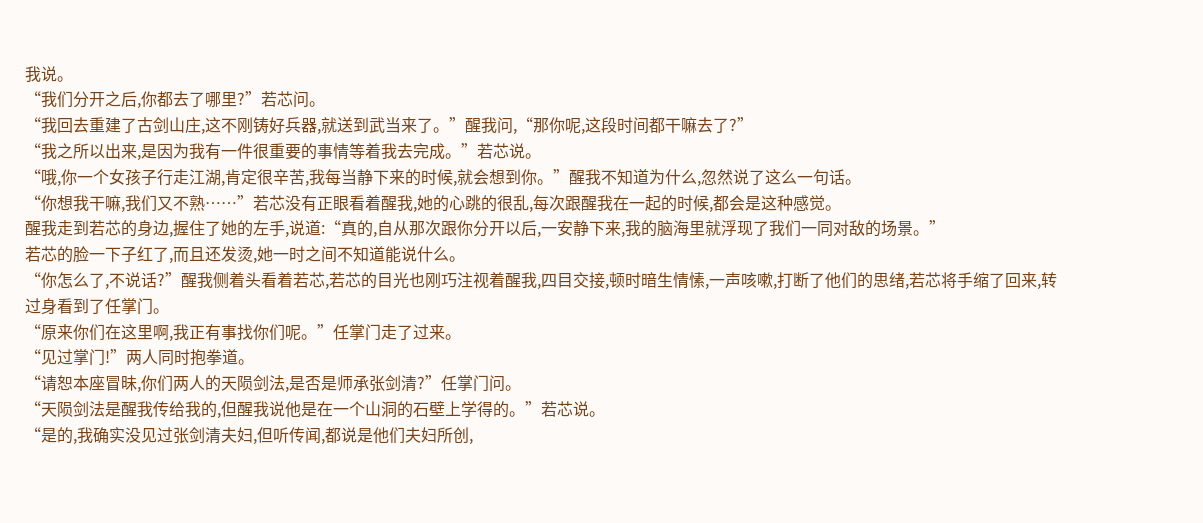我说。
“我们分开之后,你都去了哪里?”若芯问。
“我回去重建了古剑山庄,这不刚铸好兵器,就送到武当来了。”醒我问,“那你呢,这段时间都干嘛去了?”
“我之所以出来,是因为我有一件很重要的事情等着我去完成。”若芯说。
“哦,你一个女孩子行走江湖,肯定很辛苦,我每当静下来的时候,就会想到你。”醒我不知道为什么,忽然说了这么一句话。
“你想我干嘛,我们又不熟……”若芯没有正眼看着醒我,她的心跳的很乱,每次跟醒我在一起的时候,都会是这种感觉。
醒我走到若芯的身边,握住了她的左手,说道:“真的,自从那次跟你分开以后,一安静下来,我的脑海里就浮现了我们一同对敌的场景。”
若芯的脸一下子红了,而且还发烫,她一时之间不知道能说什么。
“你怎么了,不说话?”醒我侧着头看着若芯,若芯的目光也刚巧注视着醒我,四目交接,顿时暗生情愫,一声咳嗽,打断了他们的思绪,若芯将手缩了回来,转过身看到了任掌门。
“原来你们在这里啊,我正有事找你们呢。”任掌门走了过来。
“见过掌门!”两人同时抱拳道。
“请恕本座冒昧,你们两人的天陨剑法,是否是师承张剑清?”任掌门问。
“天陨剑法是醒我传给我的,但醒我说他是在一个山洞的石壁上学得的。”若芯说。
“是的,我确实没见过张剑清夫妇,但听传闻,都说是他们夫妇所创,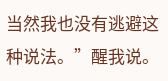当然我也没有逃避这种说法。”醒我说。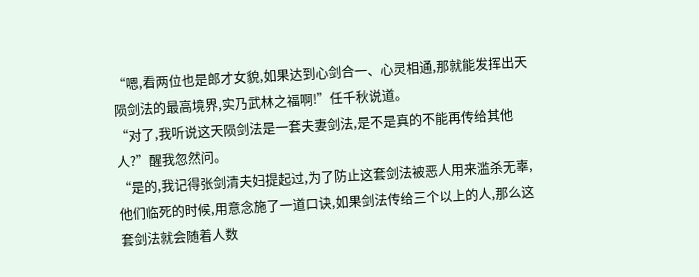“嗯,看两位也是郎才女貌,如果达到心剑合一、心灵相通,那就能发挥出天陨剑法的最高境界,实乃武林之福啊!”任千秋说道。
“对了,我听说这天陨剑法是一套夫妻剑法,是不是真的不能再传给其他人?”醒我忽然问。
“是的,我记得张剑清夫妇提起过,为了防止这套剑法被恶人用来滥杀无辜,他们临死的时候,用意念施了一道口诀,如果剑法传给三个以上的人,那么这套剑法就会随着人数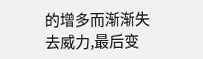的增多而渐渐失去威力,最后变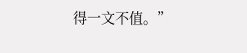得一文不值。”